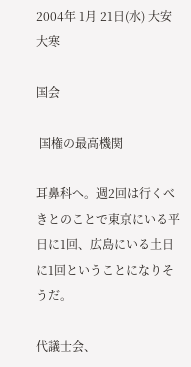2004年 1月 21日(水) 大安 大寒

国会

 国権の最高機関

耳鼻科へ。週2回は行くべきとのことで東京にいる平日に1回、広島にいる土日に1回ということになりそうだ。

代議士会、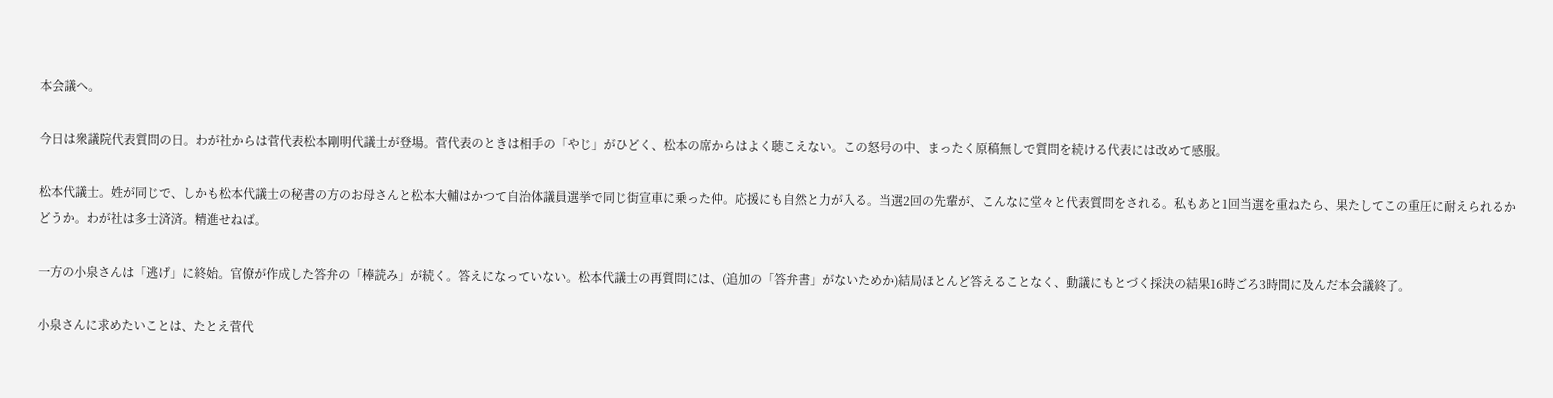本会議へ。

今日は衆議院代表質問の日。わが社からは菅代表松本剛明代議士が登場。菅代表のときは相手の「やじ」がひどく、松本の席からはよく聴こえない。この怒号の中、まったく原稿無しで質問を続ける代表には改めて感服。

松本代議士。姓が同じで、しかも松本代議士の秘書の方のお母さんと松本大輔はかつて自治体議員選挙で同じ街宣車に乗った仲。応援にも自然と力が入る。当選2回の先輩が、こんなに堂々と代表質問をされる。私もあと1回当選を重ねたら、果たしてこの重圧に耐えられるかどうか。わが社は多士済済。精進せねば。

一方の小泉さんは「逃げ」に終始。官僚が作成した答弁の「棒読み」が続く。答えになっていない。松本代議士の再質問には、(追加の「答弁書」がないためか)結局ほとんど答えることなく、動議にもとづく採決の結果16時ごろ3時間に及んだ本会議終了。

小泉さんに求めたいことは、たとえ菅代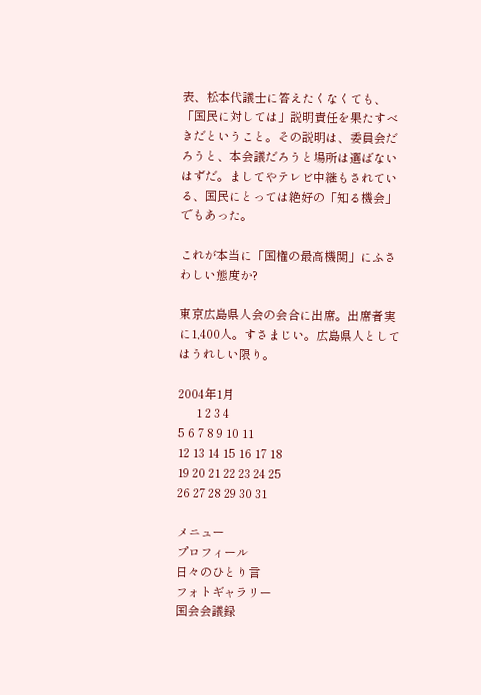表、松本代議士に答えたくなくても、「国民に対しては」説明責任を果たすべきだということ。その説明は、委員会だろうと、本会議だろうと場所は選ばないはずだ。ましてやテレビ中継もされている、国民にとっては絶好の「知る機会」でもあった。

これが本当に「国権の最高機関」にふさわしい態度か?

東京広島県人会の会合に出席。出席者実に1,400人。すさまじい。広島県人としてはうれしい限り。

2004年1月
      1 2 3 4
5 6 7 8 9 10 11
12 13 14 15 16 17 18
19 20 21 22 23 24 25
26 27 28 29 30 31

メニュー
プロフィール
日々のひとり言
フォトギャラリー
国会会議録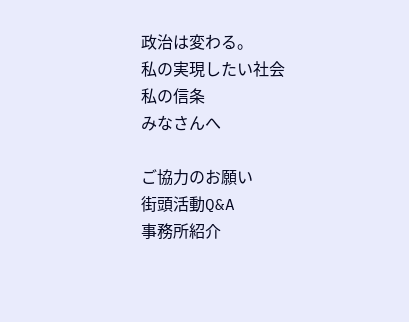政治は変わる。
私の実現したい社会
私の信条
みなさんへ

ご協力のお願い
街頭活動Q&A
事務所紹介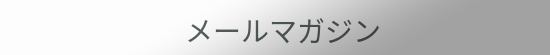メールマガジン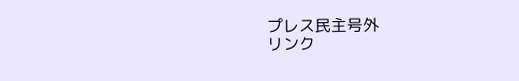プレス民主号外
リンク